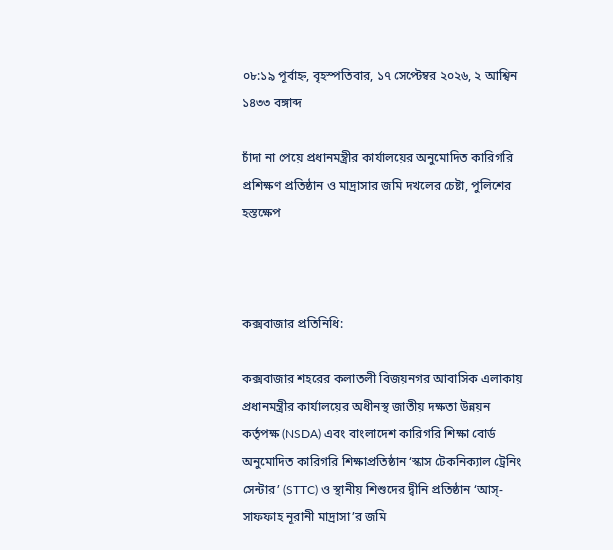০৮:১৯ পূর্বাহ্ন, বৃহস্পতিবার, ১৭ সেপ্টেম্বর ২০২৬, ২ আশ্বিন ১৪৩৩ বঙ্গাব্দ

চাঁদা না পেয়ে প্রধানমন্ত্রীর কার্যালয়ের অনুমোদিত কারিগরি প্রশিক্ষণ প্রতিষ্ঠান ও মাদ্রাসার জমি দখলের চেষ্টা, পুলিশের হস্তক্ষেপ



কক্সবাজার প্রতিনিধি:

কক্সবাজার শহরের কলাতলী বিজয়নগর আবাসিক এলাকায় প্রধানমন্ত্রীর কার্যালয়ের অধীনস্থ জাতীয় দক্ষতা উন্নয়ন কর্তৃপক্ষ (NSDA) এবং বাংলাদেশ কারিগরি শিক্ষা বোর্ড অনুমোদিত কারিগরি শিক্ষাপ্রতিষ্ঠান ‘স্কাস টেকনিক্যাল ট্রেনিং সেন্টার’ (STTC) ও স্থানীয় শিশুদের দ্বীনি প্রতিষ্ঠান ‘আস্-সাফফাহ নূরানী মাদ্রাসা’র জমি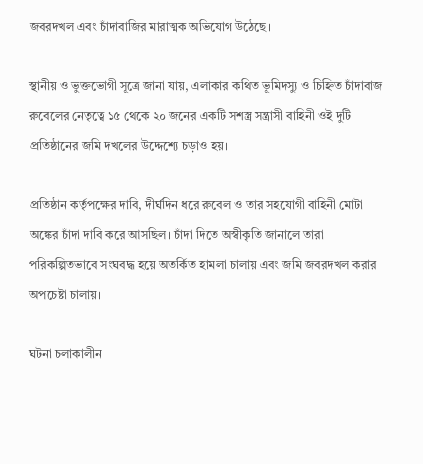জবরদখল এবং চাঁদাবাজির মারাত্মক অভিযোগ উঠেছে।

স্থানীয় ও ভুক্তভোগী সূত্রে জানা যায়, এলাকার কথিত ভূমিদস্যু ও চিহ্নিত চাঁদাবাজ রুবেলের নেতৃত্বে ১৫ থেকে ২০ জনের একটি সশস্ত্র সন্ত্রাসী বাহিনী ওই দুটি প্রতিষ্ঠানের জমি দখলের উদ্দেশ্যে চড়াও হয়।

প্রতিষ্ঠান কর্তৃপক্ষের দাবি, দীর্ঘদিন ধরে রুবেল ও তার সহযোগী বাহিনী মোটা অঙ্কের চাঁদা দাবি করে আসছিল। চাঁদা দিতে অস্বীকৃতি জানালে তারা পরিকল্পিতভাবে সংঘবদ্ধ হয়ে অতর্কিত হামলা চালায় এবং জমি জবরদখল করার অপচেষ্টা চালায়।

ঘটনা চলাকালীন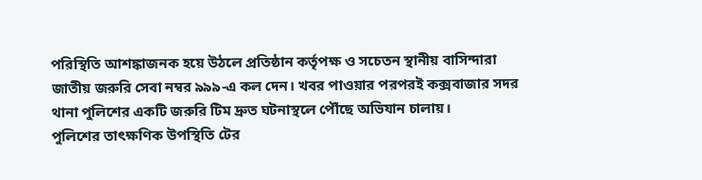পরিস্থিতি আশঙ্কাজনক হয়ে উঠলে প্রতিষ্ঠান কর্তৃপক্ষ ও সচেতন স্থানীয় বাসিন্দারা জাতীয় জরুরি সেবা নম্বর ৯৯৯-এ কল দেন। খবর পাওয়ার পরপরই কক্সবাজার সদর থানা পুলিশের একটি জরুরি টিম দ্রুত ঘটনাস্থলে পৌঁছে অভিযান চালায়।
পুলিশের তাৎক্ষণিক উপস্থিতি টের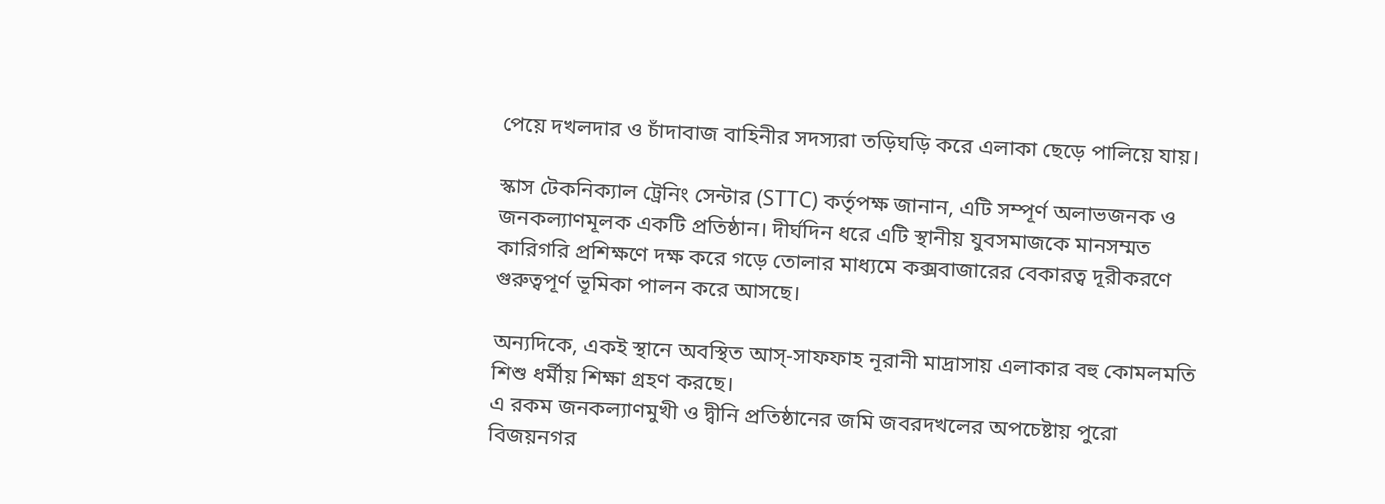পেয়ে দখলদার ও চাঁদাবাজ বাহিনীর সদস্যরা তড়িঘড়ি করে এলাকা ছেড়ে পালিয়ে যায়।

স্কাস টেকনিক্যাল ট্রেনিং সেন্টার (STTC) কর্তৃপক্ষ জানান, এটি সম্পূর্ণ অলাভজনক ও জনকল্যাণমূলক একটি প্রতিষ্ঠান। দীর্ঘদিন ধরে এটি স্থানীয় যুবসমাজকে মানসম্মত কারিগরি প্রশিক্ষণে দক্ষ করে গড়ে তোলার মাধ্যমে কক্সবাজারের বেকারত্ব দূরীকরণে গুরুত্বপূর্ণ ভূমিকা পালন করে আসছে।

অন্যদিকে, একই স্থানে অবস্থিত আস্-সাফফাহ নূরানী মাদ্রাসায় এলাকার বহু কোমলমতি শিশু ধর্মীয় শিক্ষা গ্রহণ করছে।
এ রকম জনকল্যাণমুখী ও দ্বীনি প্রতিষ্ঠানের জমি জবরদখলের অপচেষ্টায় পুরো বিজয়নগর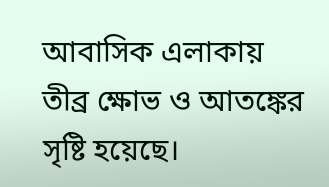আবাসিক এলাকায় তীব্র ক্ষোভ ও আতঙ্কের সৃষ্টি হয়েছে।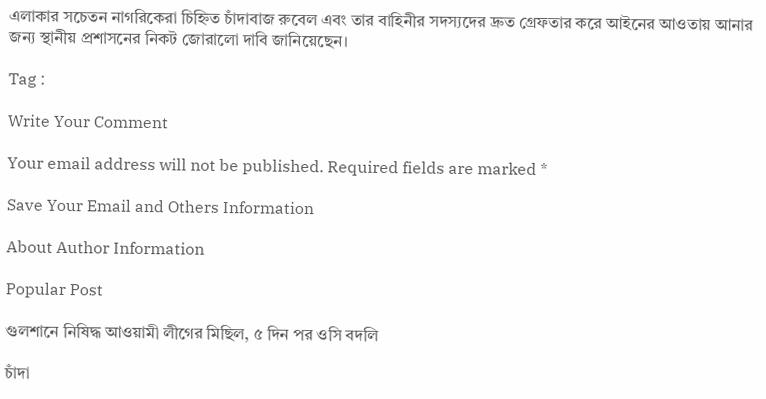এলাকার সচেতন নাগরিকেরা চিহ্নিত চাঁদাবাজ রুবেল এবং তার বাহিনীর সদস্যদের দ্রুত গ্রেফতার করে আইনের আওতায় আনার জন্য স্থানীয় প্রশাসনের নিকট জোরালো দাবি জানিয়েছেন।

Tag :

Write Your Comment

Your email address will not be published. Required fields are marked *

Save Your Email and Others Information

About Author Information

Popular Post

গুলশানে নিষিদ্ধ আওয়ামী লীগের মিছিল, ৫ দিন পর ওসি বদলি

চাঁদা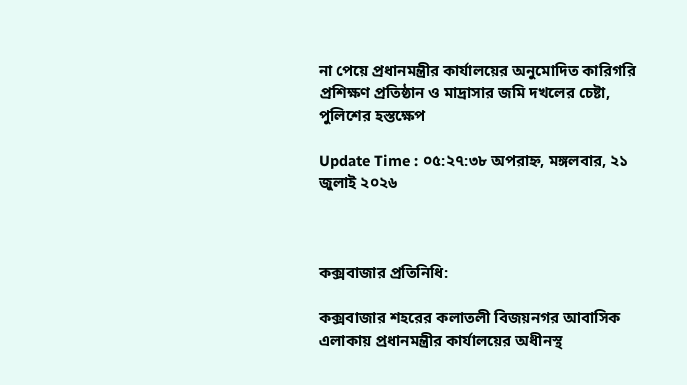না পেয়ে প্রধানমন্ত্রীর কার্যালয়ের অনুমোদিত কারিগরি প্রশিক্ষণ প্রতিষ্ঠান ও মাদ্রাসার জমি দখলের চেষ্টা, পুলিশের হস্তক্ষেপ

Update Time : ০৫:২৭:৩৮ অপরাহ্ন, মঙ্গলবার, ২১ জুলাই ২০২৬



কক্সবাজার প্রতিনিধি:

কক্সবাজার শহরের কলাতলী বিজয়নগর আবাসিক এলাকায় প্রধানমন্ত্রীর কার্যালয়ের অধীনস্থ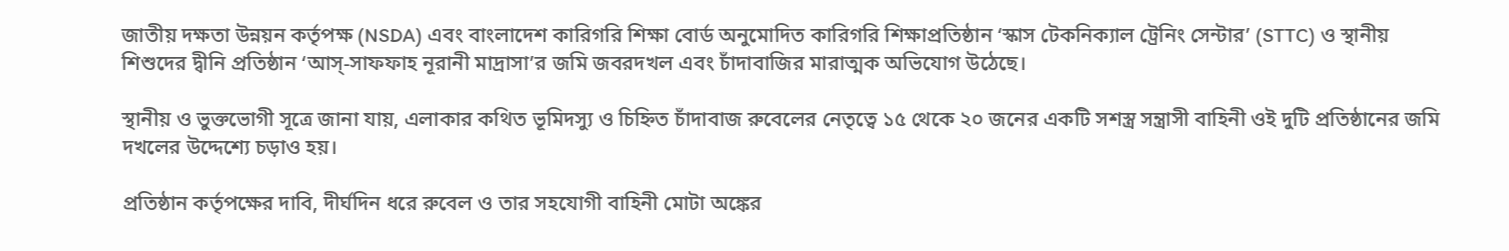জাতীয় দক্ষতা উন্নয়ন কর্তৃপক্ষ (NSDA) এবং বাংলাদেশ কারিগরি শিক্ষা বোর্ড অনুমোদিত কারিগরি শিক্ষাপ্রতিষ্ঠান ‘স্কাস টেকনিক্যাল ট্রেনিং সেন্টার’ (STTC) ও স্থানীয় শিশুদের দ্বীনি প্রতিষ্ঠান ‘আস্-সাফফাহ নূরানী মাদ্রাসা’র জমি জবরদখল এবং চাঁদাবাজির মারাত্মক অভিযোগ উঠেছে।

স্থানীয় ও ভুক্তভোগী সূত্রে জানা যায়, এলাকার কথিত ভূমিদস্যু ও চিহ্নিত চাঁদাবাজ রুবেলের নেতৃত্বে ১৫ থেকে ২০ জনের একটি সশস্ত্র সন্ত্রাসী বাহিনী ওই দুটি প্রতিষ্ঠানের জমি দখলের উদ্দেশ্যে চড়াও হয়।

প্রতিষ্ঠান কর্তৃপক্ষের দাবি, দীর্ঘদিন ধরে রুবেল ও তার সহযোগী বাহিনী মোটা অঙ্কের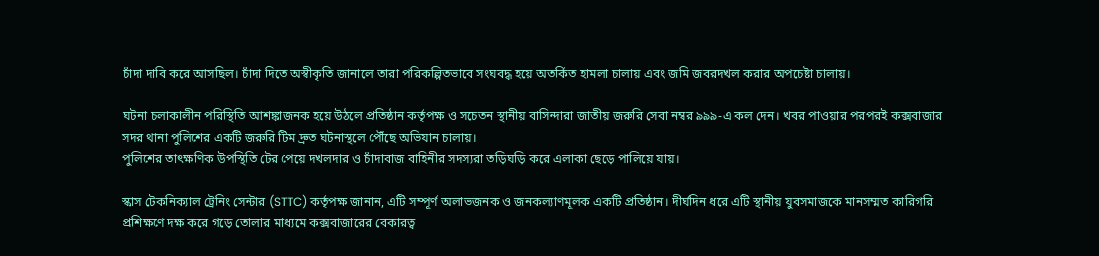চাঁদা দাবি করে আসছিল। চাঁদা দিতে অস্বীকৃতি জানালে তারা পরিকল্পিতভাবে সংঘবদ্ধ হয়ে অতর্কিত হামলা চালায় এবং জমি জবরদখল করার অপচেষ্টা চালায়।

ঘটনা চলাকালীন পরিস্থিতি আশঙ্কাজনক হয়ে উঠলে প্রতিষ্ঠান কর্তৃপক্ষ ও সচেতন স্থানীয় বাসিন্দারা জাতীয় জরুরি সেবা নম্বর ৯৯৯-এ কল দেন। খবর পাওয়ার পরপরই কক্সবাজার সদর থানা পুলিশের একটি জরুরি টিম দ্রুত ঘটনাস্থলে পৌঁছে অভিযান চালায়।
পুলিশের তাৎক্ষণিক উপস্থিতি টের পেয়ে দখলদার ও চাঁদাবাজ বাহিনীর সদস্যরা তড়িঘড়ি করে এলাকা ছেড়ে পালিয়ে যায়।

স্কাস টেকনিক্যাল ট্রেনিং সেন্টার (STTC) কর্তৃপক্ষ জানান, এটি সম্পূর্ণ অলাভজনক ও জনকল্যাণমূলক একটি প্রতিষ্ঠান। দীর্ঘদিন ধরে এটি স্থানীয় যুবসমাজকে মানসম্মত কারিগরি প্রশিক্ষণে দক্ষ করে গড়ে তোলার মাধ্যমে কক্সবাজারের বেকারত্ব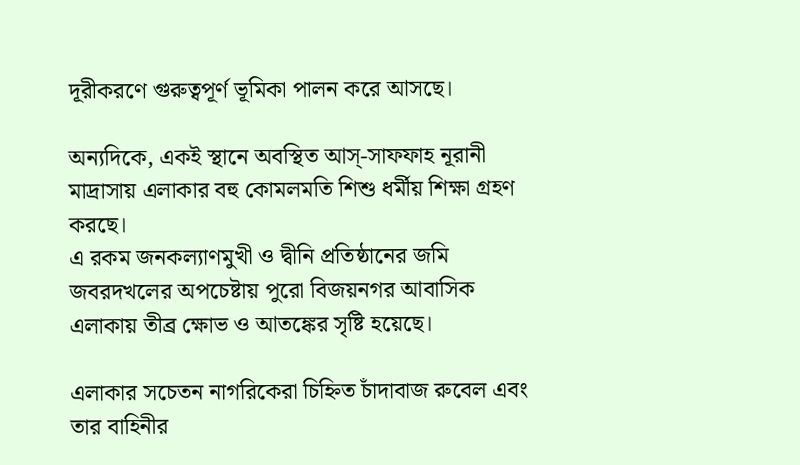দূরীকরণে গুরুত্বপূর্ণ ভূমিকা পালন করে আসছে।

অন্যদিকে, একই স্থানে অবস্থিত আস্-সাফফাহ নূরানী মাদ্রাসায় এলাকার বহু কোমলমতি শিশু ধর্মীয় শিক্ষা গ্রহণ করছে।
এ রকম জনকল্যাণমুখী ও দ্বীনি প্রতিষ্ঠানের জমি জবরদখলের অপচেষ্টায় পুরো বিজয়নগর আবাসিক এলাকায় তীব্র ক্ষোভ ও আতঙ্কের সৃষ্টি হয়েছে।

এলাকার সচেতন নাগরিকেরা চিহ্নিত চাঁদাবাজ রুবেল এবং তার বাহিনীর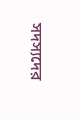সদস্যদের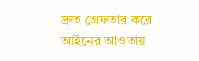দ্রুত গ্রেফতার করে আইনের আওতায়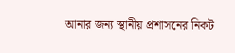আনার জন্য স্থানীয় প্রশাসনের নিকট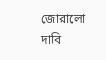জোরালো দাবি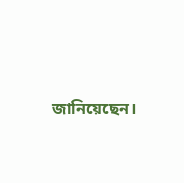জানিয়েছেন।